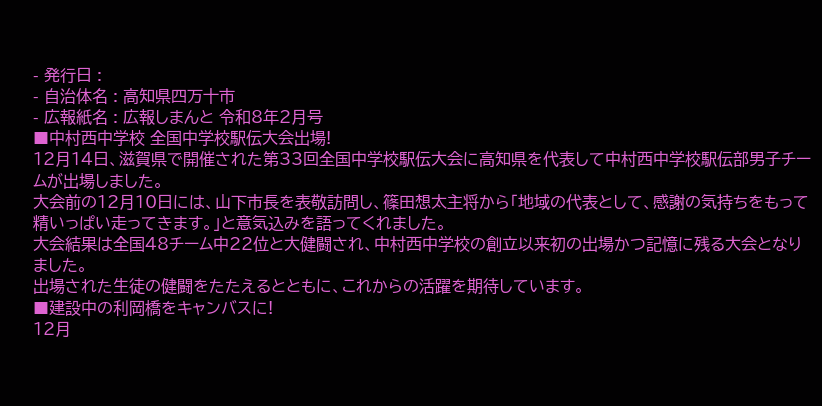- 発行日 :
- 自治体名 : 高知県四万十市
- 広報紙名 : 広報しまんと 令和8年2月号
■中村西中学校 全国中学校駅伝大会出場!
12月14日、滋賀県で開催された第33回全国中学校駅伝大会に高知県を代表して中村西中学校駅伝部男子チームが出場しました。
大会前の12月10日には、山下市長を表敬訪問し、篠田想太主将から「地域の代表として、感謝の気持ちをもって精いっぱい走ってきます。」と意気込みを語ってくれました。
大会結果は全国48チーム中22位と大健闘され、中村西中学校の創立以来初の出場かつ記憶に残る大会となりました。
出場された生徒の健闘をたたえるとともに、これからの活躍を期待しています。
■建設中の利岡橋をキャンバスに!
12月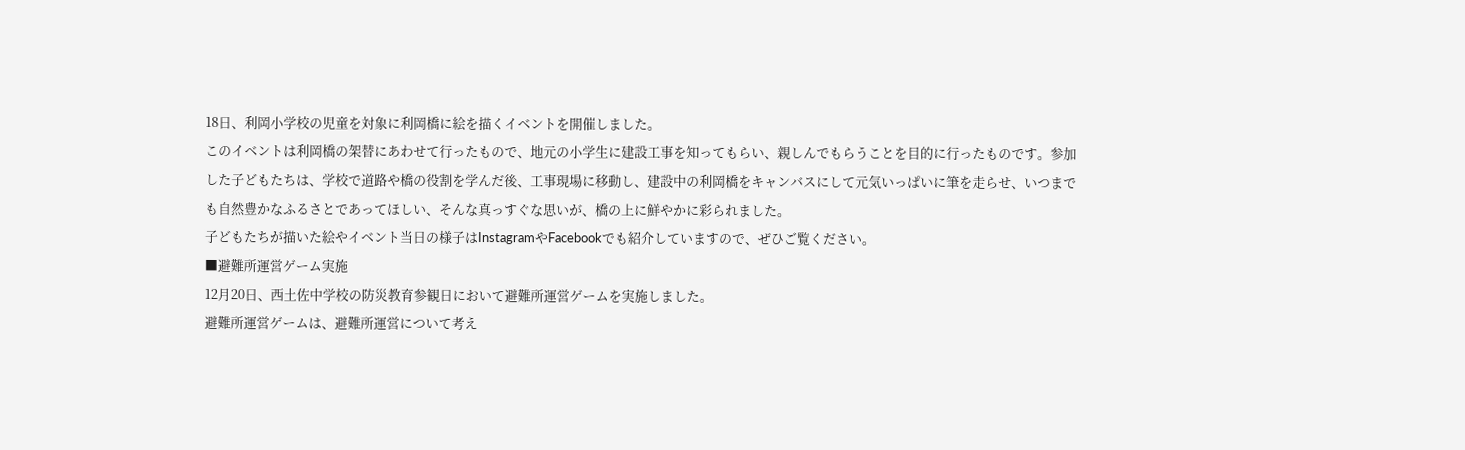18日、利岡小学校の児童を対象に利岡橋に絵を描くイベントを開催しました。
このイベントは利岡橋の架替にあわせて行ったもので、地元の小学生に建設工事を知ってもらい、親しんでもらうことを目的に行ったものです。参加した子どもたちは、学校で道路や橋の役割を学んだ後、工事現場に移動し、建設中の利岡橋をキャンバスにして元気いっぱいに筆を走らせ、いつまでも自然豊かなふるさとであってほしい、そんな真っすぐな思いが、橋の上に鮮やかに彩られました。
子どもたちが描いた絵やイベント当日の様子はInstagramやFacebookでも紹介していますので、ぜひご覧ください。
■避難所運営ゲーム実施
12月20日、西土佐中学校の防災教育参観日において避難所運営ゲームを実施しました。
避難所運営ゲームは、避難所運営について考え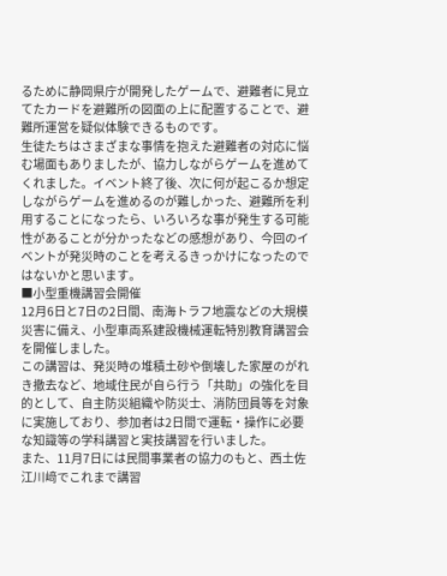るために静岡県庁が開発したゲームで、避難者に見立てたカードを避難所の図面の上に配置することで、避難所運営を疑似体験できるものです。
生徒たちはさまざまな事情を抱えた避難者の対応に悩む場面もありましたが、協力しながらゲームを進めてくれました。イベント終了後、次に何が起こるか想定しながらゲームを進めるのが難しかった、避難所を利用することになったら、いろいろな事が発生する可能性があることが分かったなどの感想があり、今回のイベントが発災時のことを考えるきっかけになったのではないかと思います。
■小型重機講習会開催
12月6日と7日の2日間、南海トラフ地震などの大規模災害に備え、小型車両系建設機械運転特別教育講習会を開催しました。
この講習は、発災時の堆積土砂や倒壊した家屋のがれき撤去など、地域住民が自ら行う「共助」の強化を目的として、自主防災組織や防災士、消防団員等を対象に実施しており、参加者は2日間で運転・操作に必要な知識等の学科講習と実技講習を行いました。
また、11月7日には民間事業者の協力のもと、西土佐江川﨑でこれまで講習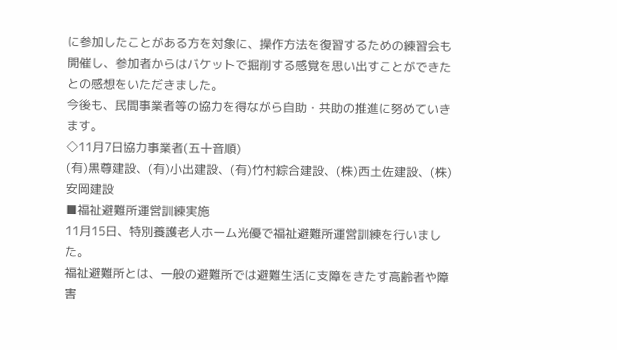に参加したことがある方を対象に、操作方法を復習するための練習会も開催し、参加者からはバケットで掘削する感覚を思い出すことができたとの感想をいただきました。
今後も、民間事業者等の協力を得ながら自助・共助の推進に努めていきます。
◇11月7日協力事業者(五十音順)
(有)黒尊建設、(有)小出建設、(有)竹村綜合建設、(株)西土佐建設、(株)安岡建設
■福祉避難所運営訓練実施
11月15日、特別養護老人ホーム光優で福祉避難所運営訓練を行いました。
福祉避難所とは、一般の避難所では避難生活に支障をきたす高齢者や障害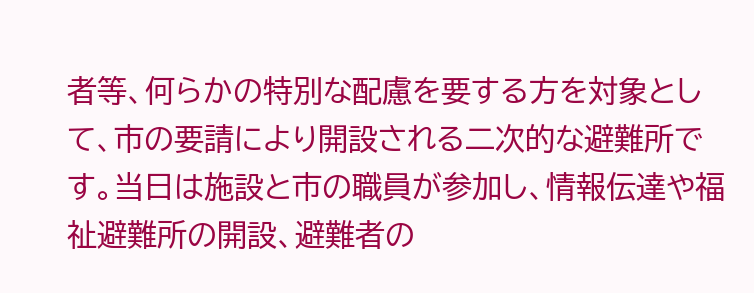者等、何らかの特別な配慮を要する方を対象として、市の要請により開設される二次的な避難所です。当日は施設と市の職員が参加し、情報伝達や福祉避難所の開設、避難者の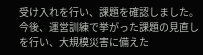受け入れを行い、課題を確認しました。
今後、運営訓練で挙がった課題の見直しを行い、大規模災害に備えた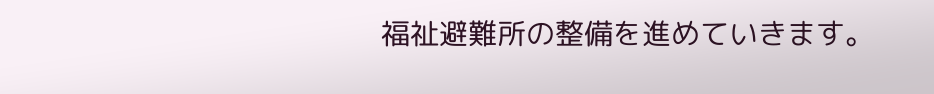福祉避難所の整備を進めていきます。